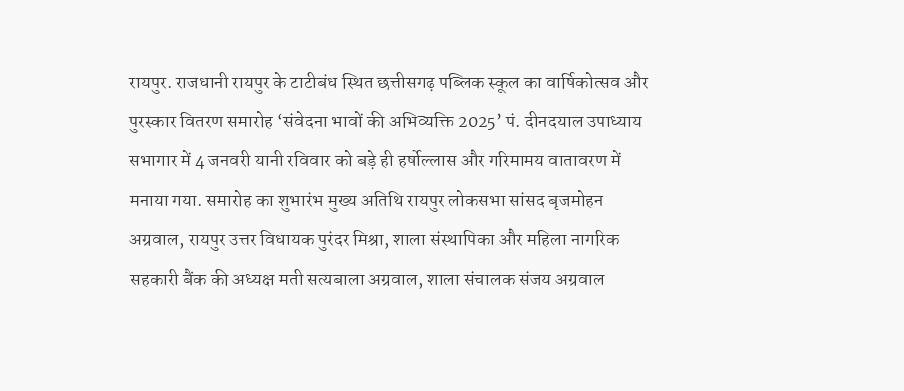रायपुर. राजधानी रायपुर के टाटीबंध स्थित छत्तीसगढ़ पब्लिक स्कूल का वार्षिकोत्सव और पुरस्कार वितरण समारोह ‘संवेदना भावों की अभिव्यक्ति 2025’ पं. दीनदयाल उपाध्याय सभागार में 4 जनवरी यानी रविवार को बड़े ही हर्षोल्लास और गरिमामय वातावरण में मनाया गया. समारोह का शुभारंभ मुख्य अतिथि रायपुर लोकसभा सांसद बृजमोहन अग्रवाल, रायपुर उत्तर विधायक पुरंदर मिश्रा, शाला संस्थापिका और महिला नागरिक सहकारी बैंक की अध्यक्ष मती सत्यबाला अग्रवाल, शाला संचालक संजय अग्रवाल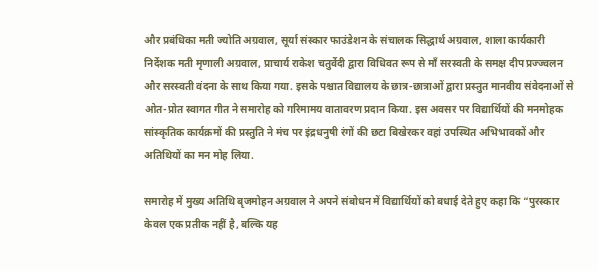और प्रबंधिका मती ज्योति अग्रवाल, सूर्या संस्कार फाउंडेशन के संचालक सिद्धार्थ अग्रवाल, शाला कार्यकारी निर्देशक मती मृणाली अग्रवाल, प्राचार्य राकेश चतुर्वेदी द्वारा विधिवत रूप से माँ सरस्वती के समक्ष दीप प्रज्ज्वलन और सरस्वती वंदना के साथ किया गया. इसके पश्चात विद्यालय के छात्र-छात्राओं द्वारा प्रस्तुत मानवीय संवेदनाओं से ओत-प्रोत स्वागत गीत ने समारोह को गरिमामय वातावरण प्रदान किया. इस अवसर पर विद्यार्थियों की मनमोहक सांस्कृतिक कार्यक्रमों की प्रस्तुति ने मंच पर इंद्रधनुषी रंगों की छटा बिखेरकर वहां उपस्थित अभिभावकों और अतिथियों का मन मोह लिया.

समारोह में मुख्य अतिथि बृजमोहन अग्रवाल ने अपने संबोधन में विद्यार्थियों को बधाई देते हुए कहा कि “पुरस्कार केवल एक प्रतीक नहीं है, बल्कि यह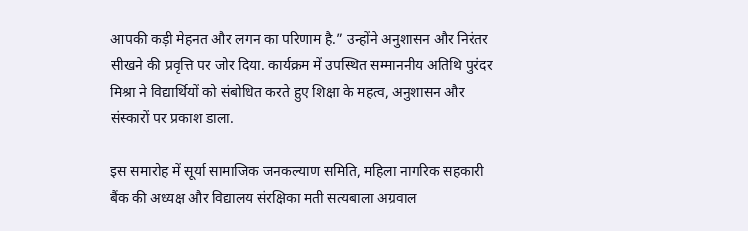आपकी कड़ी मेहनत और लगन का परिणाम है.” उन्होंने अनुशासन और निरंतर सीखने की प्रवृत्ति पर जोर दिया. कार्यक्रम में उपस्थित सम्माननीय अतिथि पुरंदर मिश्रा ने विद्यार्थियों को संबोधित करते हुए शिक्षा के महत्व, अनुशासन और संस्कारों पर प्रकाश डाला.

इस समारोह में सूर्या सामाजिक जनकल्याण समिति, महिला नागरिक सहकारी बैंक की अध्यक्ष और विद्यालय संरक्षिका मती सत्यबाला अग्रवाल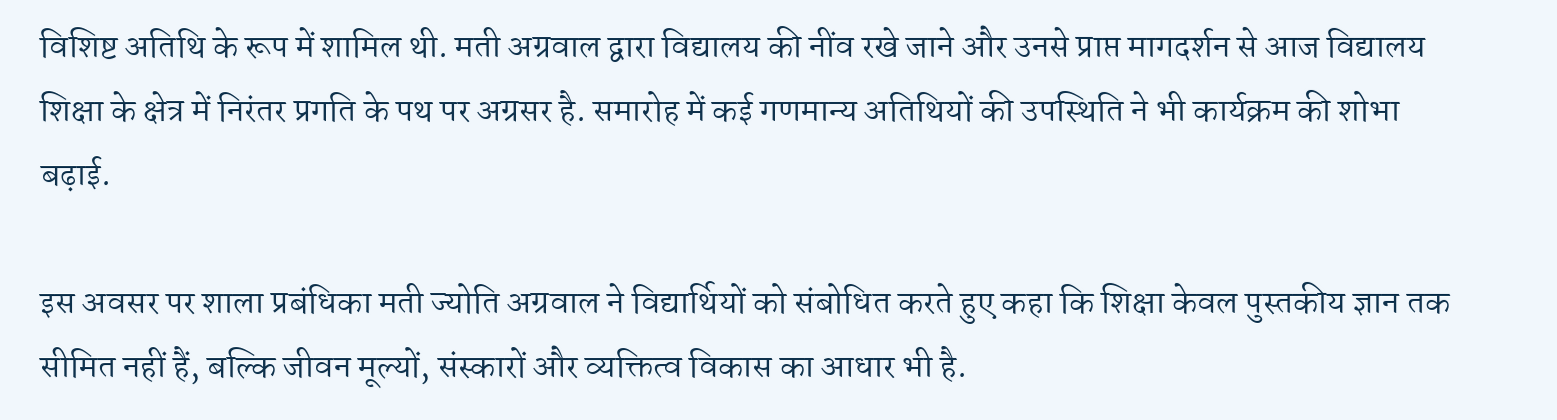विशिष्ट अतिथि के रूप में शामिल थी. मती अग्रवाल द्वारा विद्यालय की नींव रखे जाने और उनसे प्राप्त मागदर्शन से आज विद्यालय शिक्षा के क्षेत्र में निरंतर प्रगति के पथ पर अग्रसर है. समारोह में कई गणमान्य अतिथियों की उपस्थिति ने भी कार्यक्रम की शोभा बढ़ाई.

इस अवसर पर शाला प्रबंधिका मती ज्योति अग्रवाल ने विद्यार्थियों को संबोधित करते हुए कहा कि शिक्षा केवल पुस्तकीय ज्ञान तक सीमित नहीं हैं, बल्कि जीवन मूल्यों, संस्कारों और व्यक्तित्व विकास का आधार भी है.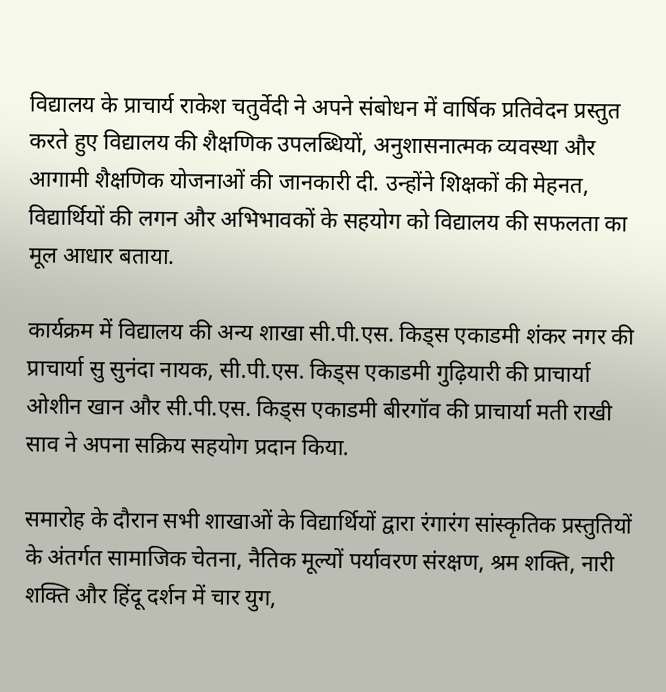विद्यालय के प्राचार्य राकेश चतुर्वेदी ने अपने संबोधन में वार्षिक प्रतिवेदन प्रस्तुत करते हुए विद्यालय की शैक्षणिक उपलब्धियों, अनुशासनात्मक व्यवस्था और आगामी शैक्षणिक योजनाओं की जानकारी दी. उन्होंने शिक्षकों की मेहनत, विद्यार्थियों की लगन और अभिभावकों के सहयोग को विद्यालय की सफलता का मूल आधार बताया.

कार्यक्रम में विद्यालय की अन्य शाखा सी.पी.एस. किड्स एकाडमी शंकर नगर की प्राचार्या सु सुनंदा नायक, सी.पी.एस. किड्स एकाडमी गुढ़ियारी की प्राचार्या ओशीन खान और सी.पी.एस. किड्स एकाडमी बीरगॉव की प्राचार्या मती राखी साव ने अपना सक्रिय सहयोग प्रदान किया.

समारोह के दौरान सभी शाखाओं के विद्यार्थियों द्वारा रंगारंग सांस्कृतिक प्रस्तुतियों के अंतर्गत सामाजिक चेतना, नैतिक मूल्यों पर्यावरण संरक्षण, श्रम शक्ति, नारी शक्ति और हिंदू दर्शन में चार युग,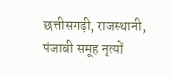छत्तीसगढ़ी, राजस्थानी, पंजाबी समूह नृत्यों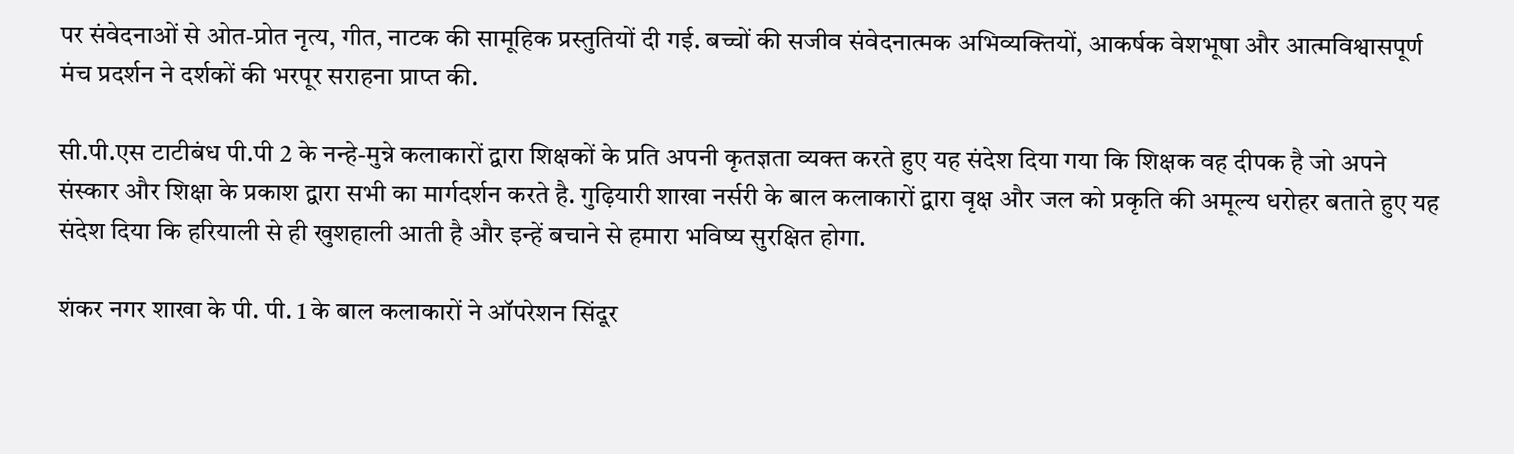पर संवेदनाओं से ओत-प्रोत नृत्य, गीत, नाटक की सामूहिक प्रस्तुतियों दी गई. बच्चों की सजीव संवेदनात्मक अभिव्यक्तियों, आकर्षक वेशभूषा और आत्मविश्वासपूर्ण मंच प्रदर्शन ने दर्शकों की भरपूर सराहना प्राप्त की.

सी.पी.एस टाटीबंध पी.पी 2 के नन्हे-मुन्ने कलाकारों द्वारा शिक्षकों के प्रति अपनी कृतज्ञता व्यक्त करते हुए यह संदेश दिया गया कि शिक्षक वह दीपक है जो अपने संस्कार और शिक्षा के प्रकाश द्वारा सभी का मार्गदर्शन करते है. गुढ़ियारी शाखा नर्सरी के बाल कलाकारों द्वारा वृक्ष और जल को प्रकृति की अमूल्य धरोहर बताते हुए यह संदेश दिया कि हरियाली से ही खुशहाली आती है और इन्हें बचाने से हमारा भविष्य सुरक्षित होगा.

शंकर नगर शाखा के पी. पी. 1 के बाल कलाकारों ने ऑपरेशन सिंदूर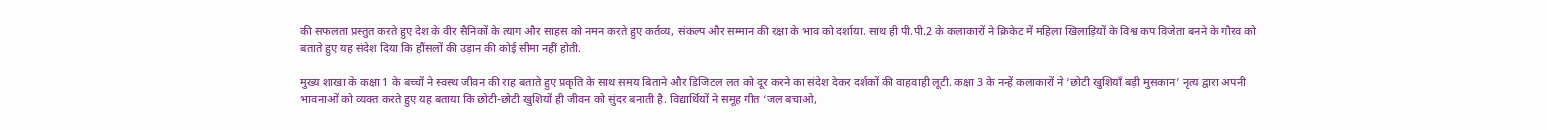की सफलता प्रस्तुत करते हुए देश के वीर सैनिकों के त्याग और साहस को नमन करते हुए कर्तव्य, संकल्प और सम्मान की रक्षा के भाव को दर्शाया. साथ ही पी.पी.2 के कलाकारों ने क्रिकेट में महिला खिलाड़ियों के विश्व कप विजेता बनने के गौरव को बताते हुए यह संदेश दिया कि हौंसलों की उड़ान की कोई सीमा नहीं होती.

मुख्य शाखा के कक्षा 1 के बच्चों ने स्वस्थ जीवन की राह बताते हुए प्रकृति के साथ समय बिताने और डिजिटल लत को दूर करने का संदेश देकर दर्शकों की वाहवाही लूटी. कक्षा 3 के नन्हें कलाकारों ने ‘छोटी खुशियाँ बड़ी मुसकान’ नृत्य द्वारा अपनी भावनाओं को व्यक्त करते हुए यह बताया कि छोटी-छोटी खुशियों ही जीवन को सुंदर बनाती है. विद्यार्थियों ने समूह गीत ‘जल बचाओ,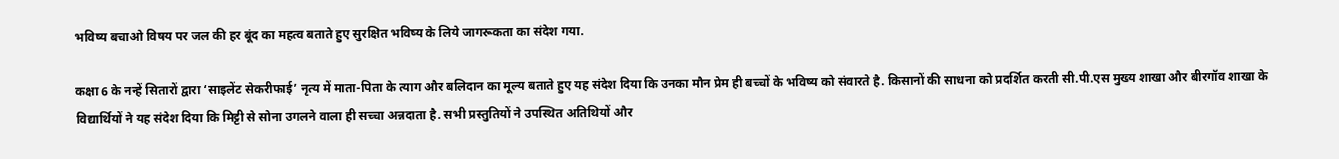भविष्य बचाओ विषय पर जल की हर बूंद का महत्व बताते हुए सुरक्षित भविष्य के लिये जागरूकता का संदेश गया.

कक्षा 6 के नन्हें सितारों द्वारा ‘साइलेंट सेकरीफाई’ नृत्य में माता-पिता के त्याग और बलिदान का मूल्य बताते हुए यह संदेश दिया कि उनका मौन प्रेम ही बच्चों के भविष्य को संवारते है. किसानों की साधना को प्रदर्शित करती सी.पी.एस मुख्य शाखा और बीरगॉव शाखा के विद्यार्थियों ने यह संदेश दिया कि मिट्टी से सोना उगलने वाला ही सच्चा अन्नदाता है. सभी प्रस्तुतियों ने उपस्थित अतिथियों और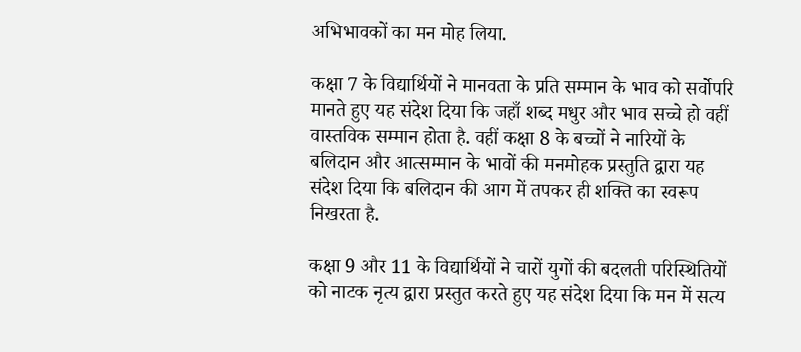अभिभावकों का मन मोह लिया.

कक्षा 7 के विद्यार्थियों ने मानवता के प्रति सम्मान के भाव को सर्वोपरि मानते हुए यह संदेश दिया कि जहाँ शब्द मधुर और भाव सच्चे हो वहीं वास्तविक सम्मान होता है. वहीं कक्षा 8 के बच्चों ने नारियों के बलिदान और आत्सम्मान के भावों की मनमोहक प्रस्तुति द्वारा यह संदेश दिया कि बलिदान की आग में तपकर ही शक्ति का स्वरूप निखरता है.

कक्षा 9 और 11 के विद्यार्थियों ने चारों युगों की बदलती परिस्थितियों को नाटक नृत्य द्वारा प्रस्तुत करते हुए यह संदेश दिया कि मन में सत्य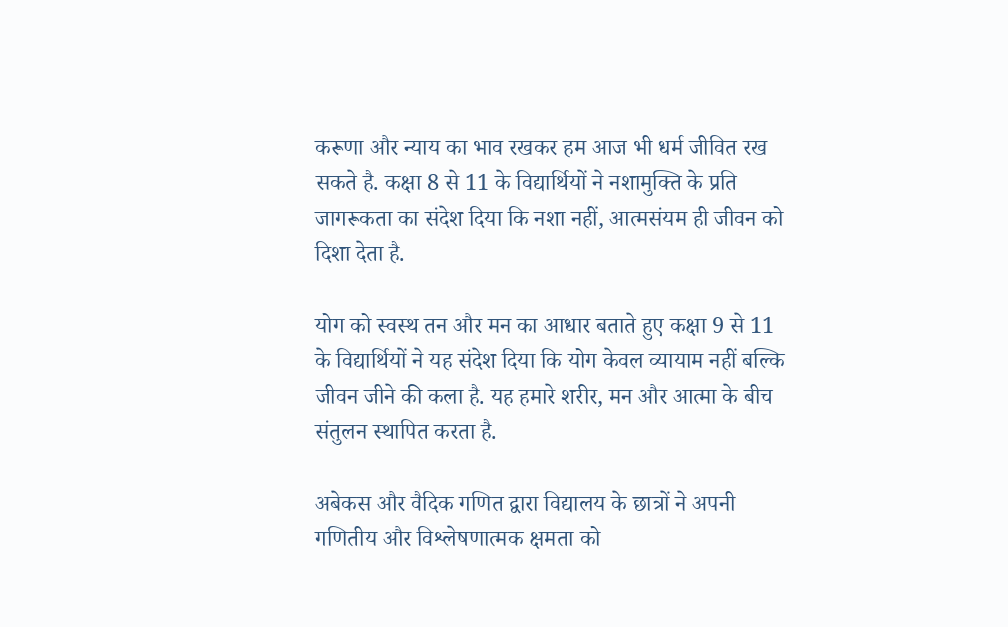करूणा और न्याय का भाव रखकर हम आज भी धर्म जीवित रख सकते है. कक्षा 8 से 11 के विद्यार्थियों ने नशामुक्ति के प्रति जागरूकता का संदेश दिया कि नशा नहीं, आत्मसंयम ही जीवन को दिशा देता है.

योग को स्वस्थ तन और मन का आधार बताते हुए कक्षा 9 से 11 के विद्यार्थियों ने यह संदेश दिया कि योग केवल व्यायाम नहीं बल्कि जीवन जीने की कला है. यह हमारे शरीर, मन और आत्मा के बीच संतुलन स्थापित करता है.

अबेकस और वैदिक गणित द्वारा विद्यालय के छात्रों ने अपनी गणितीय और विश्लेषणात्मक क्षमता को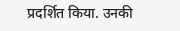प्रदर्शित किया. उनकी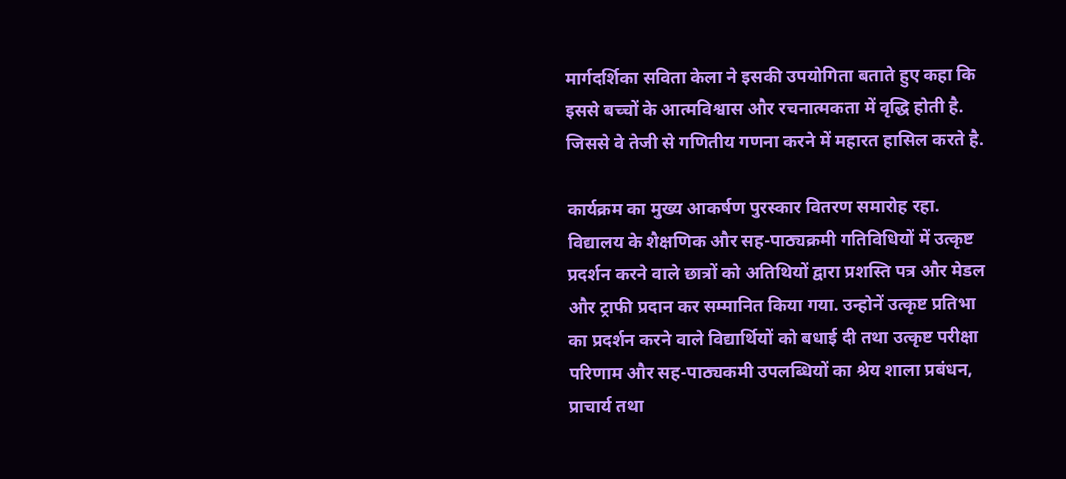मार्गदर्शिका सविता केला ने इसकी उपयोगिता बताते हुए कहा कि इससे बच्चों के आत्मविश्वास और रचनात्मकता में वृद्धि होती है. जिससे वे तेजी से गणितीय गणना करने में महारत हासिल करते है.

कार्यक्रम का मुख्य आकर्षण पुरस्कार वितरण समारोह रहा. विद्यालय के शैक्षणिक और सह-पाठ्यक्रमी गतिविधियों में उत्कृष्ट प्रदर्शन करने वाले छात्रों को अतिथियों द्वारा प्रशस्ति पत्र और मेडल और ट्राफी प्रदान कर सम्मानित किया गया. उन्होनें उत्कृष्ट प्रतिभा का प्रदर्शन करने वाले विद्यार्थियों को बधाई दी तथा उत्कृष्ट परीक्षा परिणाम और सह-पाठ्यकमी उपलब्धियों का श्रेय शाला प्रबंधन, प्राचार्य तथा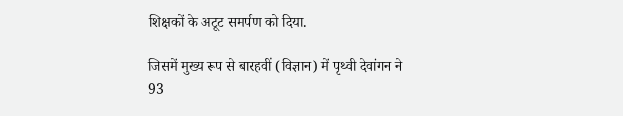शिक्षकों के अटूट समर्पण को दिया.

जिसमें मुख्य रूप से बारहवीं (विज्ञान) में पृथ्वी देवांगन ने 93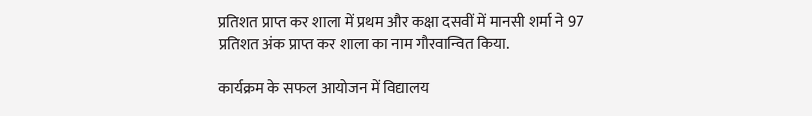प्रतिशत प्राप्त कर शाला में प्रथम और कक्षा दसवीं में मानसी शर्मा ने 97 प्रतिशत अंक प्राप्त कर शाला का नाम गौरवान्वित किया.

कार्यक्रम के सफल आयोजन में विद्यालय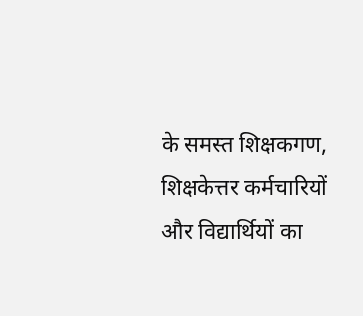के समस्त शिक्षकगण, शिक्षकेत्तर कर्मचारियों और विद्यार्थियों का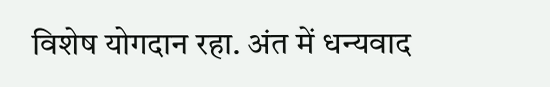विशेष योगदान रहा. अंत में धन्यवाद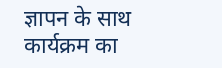ज्ञापन के साथ कार्यक्रम का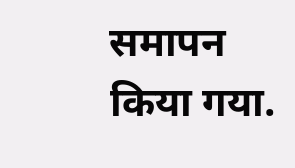समापन किया गया.